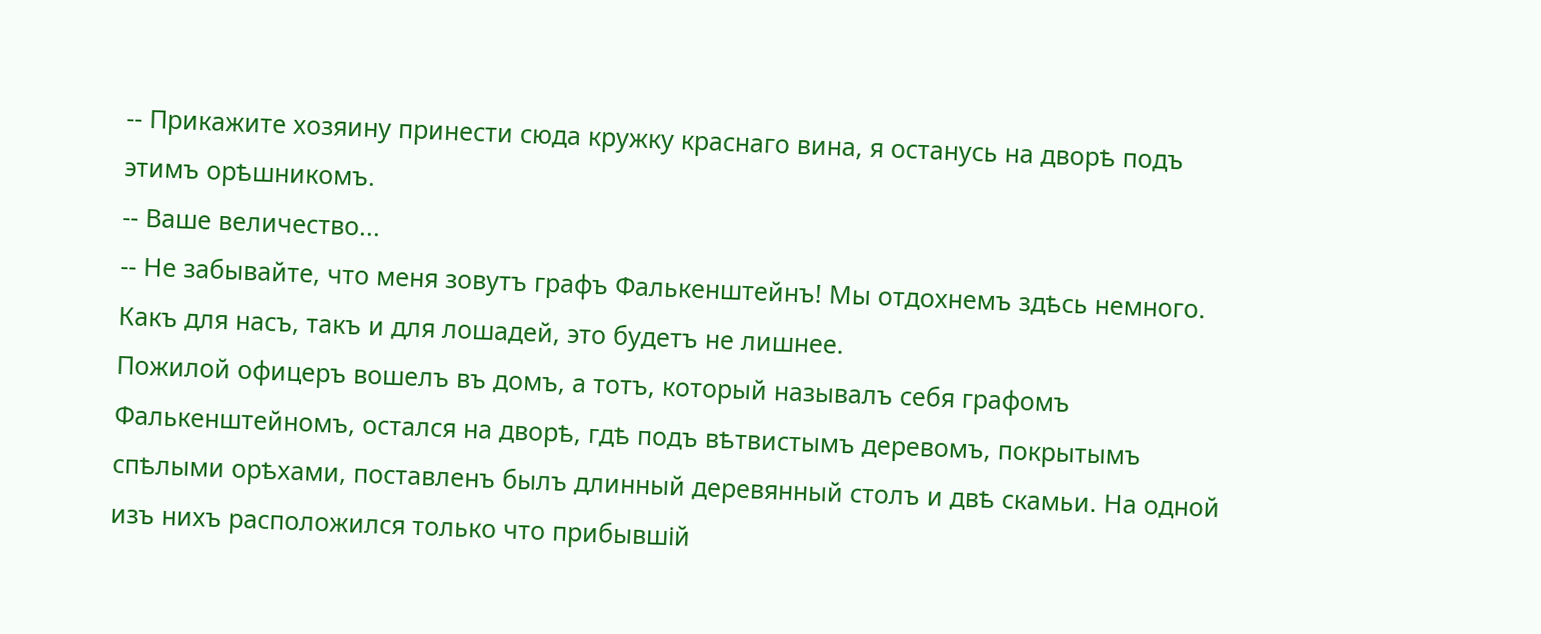-- Прикажите хозяину принести сюда кружку краснаго вина, я останусь на дворѣ подъ этимъ орѣшникомъ.
-- Ваше величество...
-- Не забывайте, что меня зовутъ графъ Фалькенштейнъ! Мы отдохнемъ здѣсь немного. Какъ для насъ, такъ и для лошадей, это будетъ не лишнее.
Пожилой офицеръ вошелъ въ домъ, а тотъ, который называлъ себя графомъ Фалькенштейномъ, остался на дворѣ, гдѣ подъ вѣтвистымъ деревомъ, покрытымъ спѣлыми орѣхами, поставленъ былъ длинный деревянный столъ и двѣ скамьи. На одной изъ нихъ расположился только что прибывшій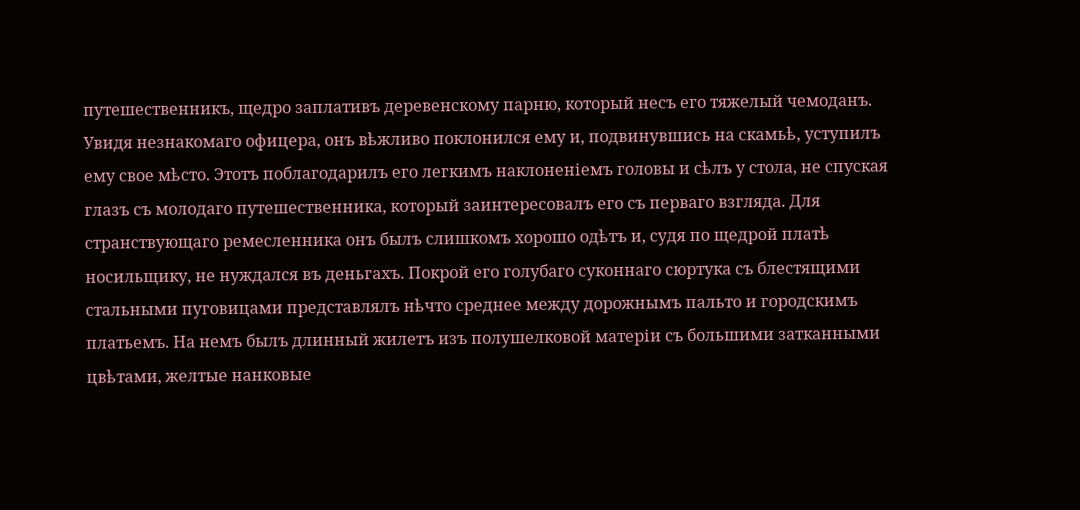путешественникъ, щедро заплативъ деревенскому парню, который несъ его тяжелый чемоданъ. Увидя незнакомаго офицера, онъ вѣжливо поклонился ему и, подвинувшись на скамьѣ, уступилъ ему свое мѣсто. Этотъ поблагодарилъ его легкимъ наклоненіемъ головы и сѣлъ у стола, не спуская глазъ съ молодаго путешественника, который заинтересовалъ его съ перваго взгляда. Для странствующаго ремесленника онъ былъ слишкомъ хорошо одѣтъ и, судя по щедрой платѣ носильщику, не нуждался въ деньгахъ. Покрой его голубаго суконнаго сюртука съ блестящими стальными пуговицами представлялъ нѣчто среднее между дорожнымъ пальто и городскимъ платьемъ. На немъ былъ длинный жилетъ изъ полушелковой матеріи съ большими затканными цвѣтами, желтые нанковые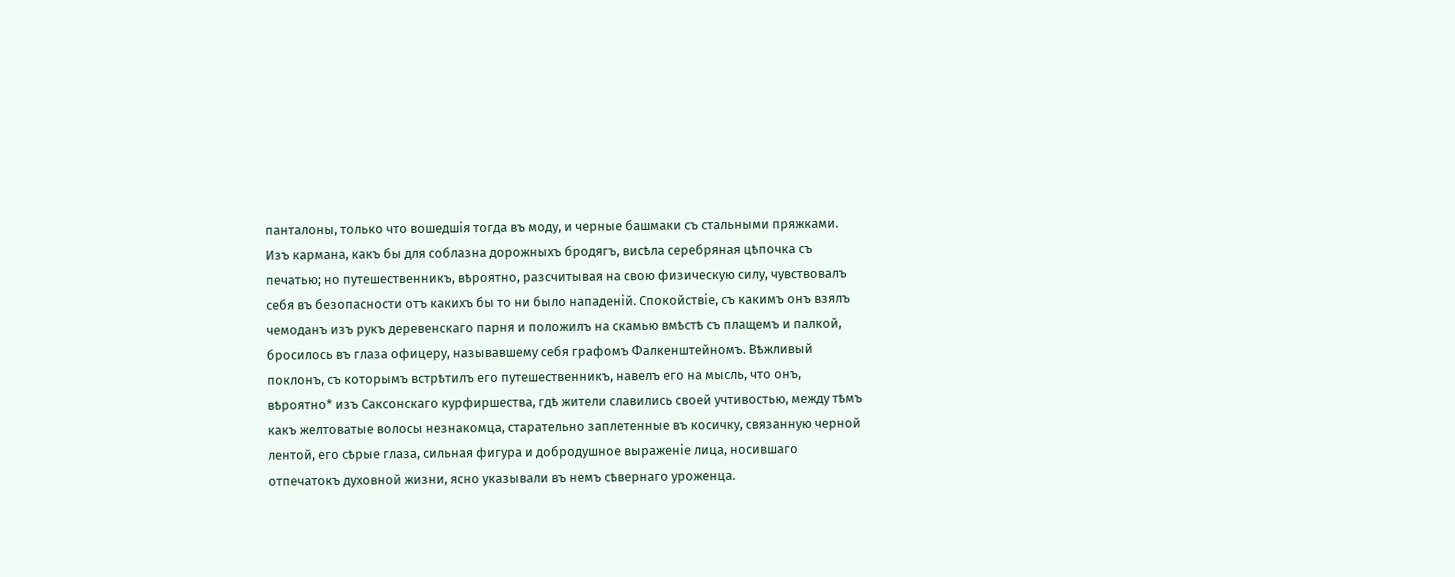панталоны, только что вошедшія тогда въ моду, и черные башмаки съ стальными пряжками. Изъ кармана, какъ бы для соблазна дорожныхъ бродягъ, висѣла серебряная цѣпочка съ печатью; но путешественникъ, вѣроятно, разсчитывая на свою физическую силу, чувствовалъ себя въ безопасности отъ какихъ бы то ни было нападеній. Спокойствіе, съ какимъ онъ взялъ чемоданъ изъ рукъ деревенскаго парня и положилъ на скамью вмѣстѣ съ плащемъ и палкой, бросилось въ глаза офицеру, называвшему себя графомъ Фалкенштейномъ. Вѣжливый поклонъ, съ которымъ встрѣтилъ его путешественникъ, навелъ его на мысль, что онъ, вѣроятно* изъ Саксонскаго курфиршества, гдѣ жители славились своей учтивостью, между тѣмъ какъ желтоватые волосы незнакомца, старательно заплетенные въ косичку, связанную черной лентой, его сѣрые глаза, сильная фигура и добродушное выраженіе лица, носившаго отпечатокъ духовной жизни, ясно указывали въ немъ сѣвернаго уроженца.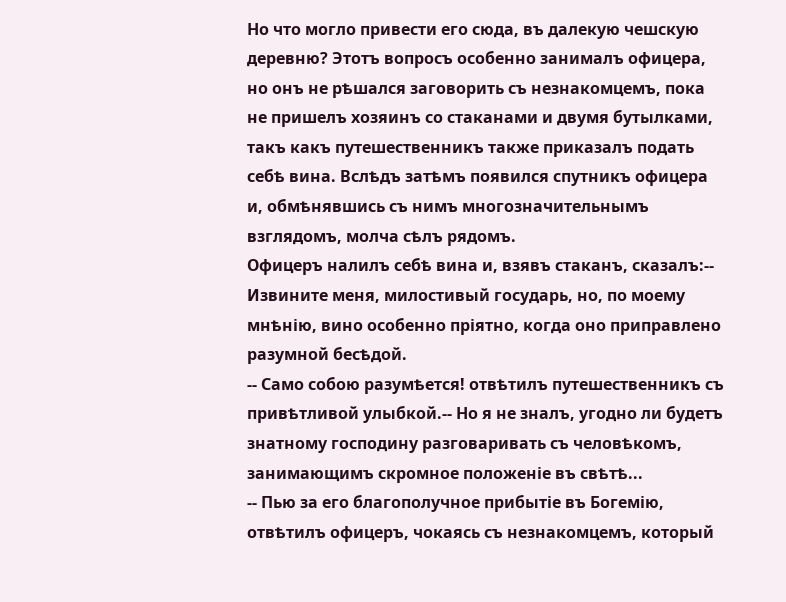Но что могло привести его сюда, въ далекую чешскую деревню? Этотъ вопросъ особенно занималъ офицера, но онъ не рѣшался заговорить съ незнакомцемъ, пока не пришелъ хозяинъ со стаканами и двумя бутылками, такъ какъ путешественникъ также приказалъ подать себѣ вина. Вслѣдъ затѣмъ появился спутникъ офицера и, обмѣнявшись съ нимъ многозначительнымъ взглядомъ, молча сѣлъ рядомъ.
Офицеръ налилъ себѣ вина и, взявъ стаканъ, сказалъ:-- Извините меня, милостивый государь, но, по моему мнѣнію, вино особенно пріятно, когда оно приправлено разумной бесѣдой.
-- Само собою разумѣется! отвѣтилъ путешественникъ съ привѣтливой улыбкой.-- Но я не зналъ, угодно ли будетъ знатному господину разговаривать съ человѣкомъ, занимающимъ скромное положеніе въ свѣтѣ...
-- Пью за его благополучное прибытіе въ Богемію, отвѣтилъ офицеръ, чокаясь съ незнакомцемъ, который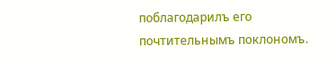поблагодарилъ его почтительнымъ поклономъ.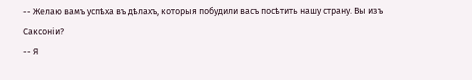-- Желаю вамъ успѣха въ дѣлахъ, которыя побудили васъ посѣтить нашу страну. Вы изъ Саксоніи?
-- Я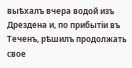выѣхалъ вчера водой изъ Дрездена и, по прибытіи въ Теченъ, рѣшилъ продолжать свое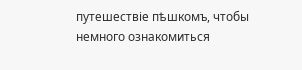путешествіе пѣшкомъ, чтобы немного ознакомиться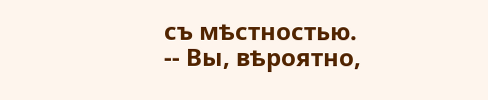съ мѣстностью.
-- Вы, вѣроятно,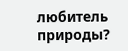любитель природы?